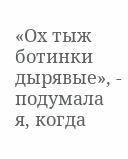«Ох тыж ботинки дырявые», - подумала я, когда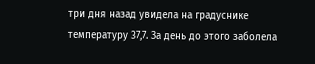три дня назад увидела на градуснике температуру 37,7. За день до этого заболела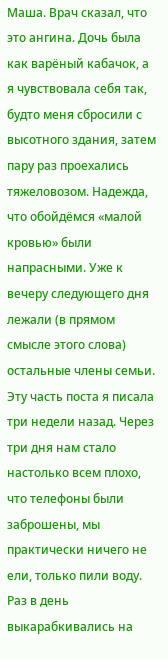Маша. Врач сказал, что это ангина. Дочь была как варёный кабачок, а я чувствовала себя так, будто меня сбросили с высотного здания, затем пару раз проехались тяжеловозом. Надежда, что обойдёмся «малой кровью» были напрасными. Уже к вечеру следующего дня лежали (в прямом смысле этого слова) остальные члены семьи. Эту часть поста я писала три недели назад. Через три дня нам стало настолько всем плохо, что телефоны были заброшены, мы практически ничего не ели, только пили воду. Раз в день выкарабкивались на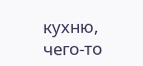кухню, чего-то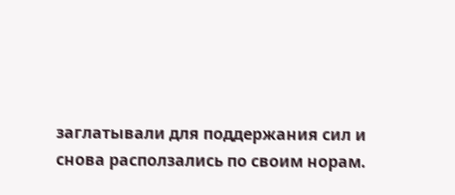заглатывали для поддержания сил и снова расползались по своим норам.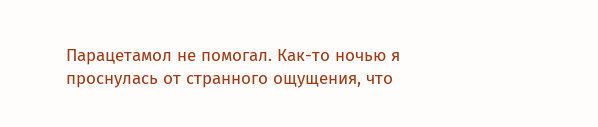Парацетамол не помогал. Как-то ночью я проснулась от странного ощущения, что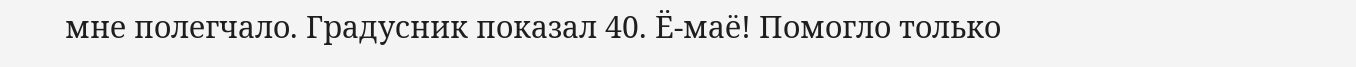мне полегчало. Градусник показал 40. Ё-маё! Помогло только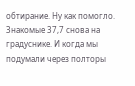обтирание. Ну как помогло. Знакомые 37,7 снова на градуснике. И когда мы подумали через полторы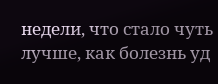недели, что стало чуть лучше, как болезнь уд